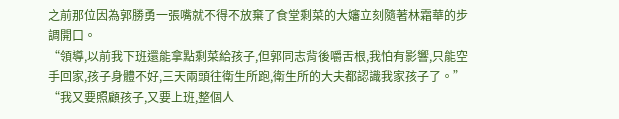之前那位因為郭勝勇一張嘴就不得不放棄了食堂剩菜的大嬸立刻隨著林霜華的步調開口。
“領導,以前我下班還能拿點剩菜給孩子,但郭同志背後嚼舌根,我怕有影響,只能空手回家,孩子身體不好,三天兩頭往衛生所跑,衛生所的大夫都認識我家孩子了。”
“我又要照顧孩子,又要上班,整個人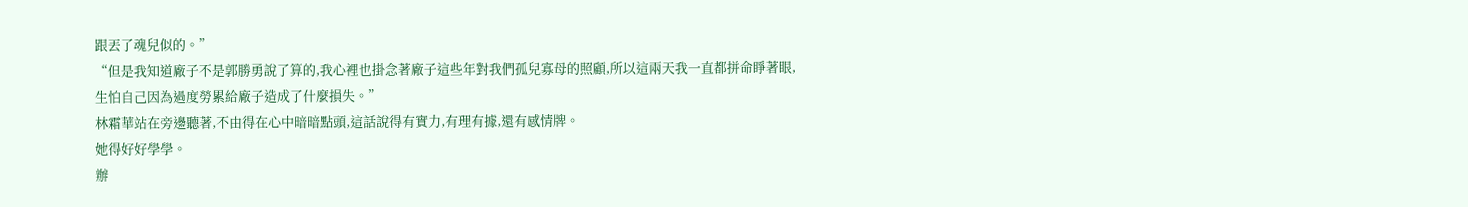跟丟了魂兒似的。”
“但是我知道廠子不是郭勝勇說了算的,我心裡也掛念著廠子這些年對我們孤兒寡母的照顧,所以這兩天我一直都拼命睜著眼,生怕自己因為過度勞累給廠子造成了什麼損失。”
林霜華站在旁邊聽著,不由得在心中暗暗點頭,這話說得有實力,有理有據,還有感情牌。
她得好好學學。
辦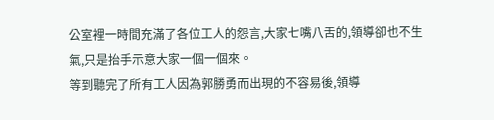公室裡一時間充滿了各位工人的怨言,大家七嘴八舌的,領導卻也不生氣,只是抬手示意大家一個一個來。
等到聽完了所有工人因為郭勝勇而出現的不容易後,領導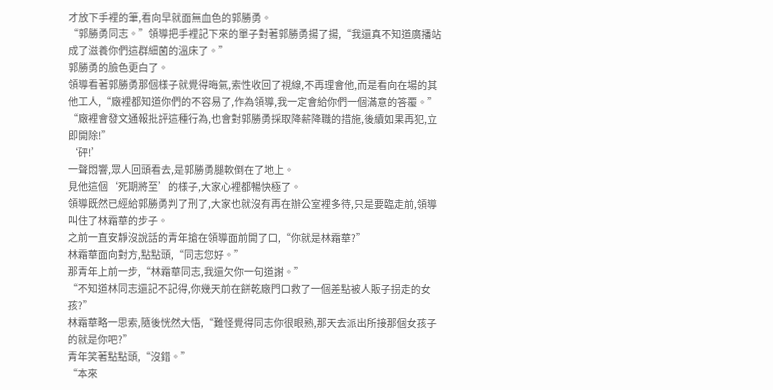才放下手裡的筆,看向早就面無血色的郭勝勇。
“郭勝勇同志。”領導把手裡記下來的單子對著郭勝勇揚了揚,“我還真不知道廣播站成了滋養你們這群細菌的溫床了。”
郭勝勇的臉色更白了。
領導看著郭勝勇那個樣子就覺得晦氣,索性收回了視線,不再理會他,而是看向在場的其他工人,“廠裡都知道你們的不容易了,作為領導,我一定會給你們一個滿意的答覆。”
“廠裡會發文通報批評這種行為,也會對郭勝勇採取降薪降職的措施,後續如果再犯,立即開除!”
‘砰!’
一聲悶響,眾人回頭看去,是郭勝勇腿軟倒在了地上。
見他這個‘死期將至’的樣子,大家心裡都暢快極了。
領導既然已經給郭勝勇判了刑了,大家也就沒有再在辦公室裡多待,只是要臨走前,領導叫住了林霜華的步子。
之前一直安靜沒說話的青年搶在領導面前開了口,“你就是林霜華?”
林霜華面向對方,點點頭,“同志您好。”
那青年上前一步,“林霜華同志,我還欠你一句道謝。”
“不知道林同志還記不記得,你幾天前在餅乾廠門口救了一個差點被人販子拐走的女孩?”
林霜華略一思索,隨後恍然大悟,“難怪覺得同志你很眼熟,那天去派出所接那個女孩子的就是你吧?”
青年笑著點點頭,“沒錯。”
“本來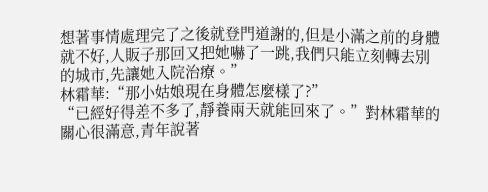想著事情處理完了之後就登門道謝的,但是小滿之前的身體就不好,人販子那回又把她嚇了一跳,我們只能立刻轉去別的城市,先讓她入院治療。”
林霜華:“那小姑娘現在身體怎麼樣了?”
“已經好得差不多了,靜養兩天就能回來了。”對林霜華的關心很滿意,青年說著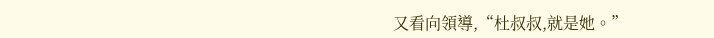又看向領導,“杜叔叔,就是她。”